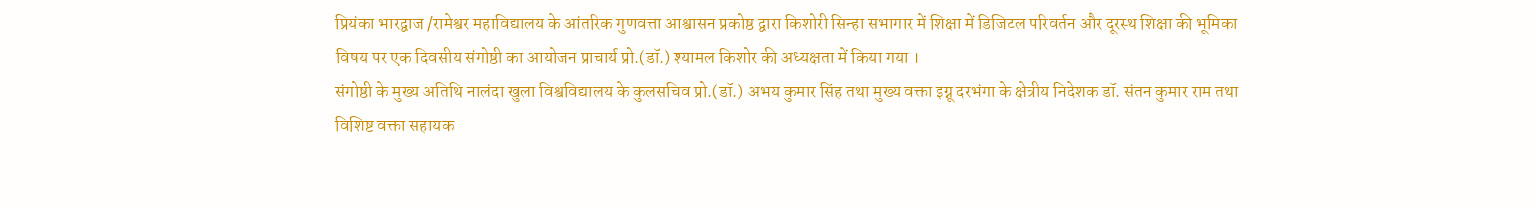प्रियंका भारद्वाज /रामेश्वर महाविद्यालय के आंतरिक गुणवत्ता आश्वासन प्रकोष्ठ द्वारा किशोरी सिन्हा सभागार में शिक्षा में डिजिटल परिवर्तन और दूरस्थ शिक्षा की भूमिका विषय पर एक दिवसीय संगोष्ठी का आयोजन प्राचार्य प्रो.(डॉ.) श्यामल किशोर की अध्यक्षता में किया गया ।
संगोष्ठी के मुख्य अतिथि नालंदा खुला विश्वविद्यालय के कुलसचिव प्रो.(डॉ.) अभय कुमार सिंह तथा मुख्य वक्ता इग्नू दरभंगा के क्षेत्रीय निदेशक डॉ. संतन कुमार राम तथा विशिष्ट वक्ता सहायक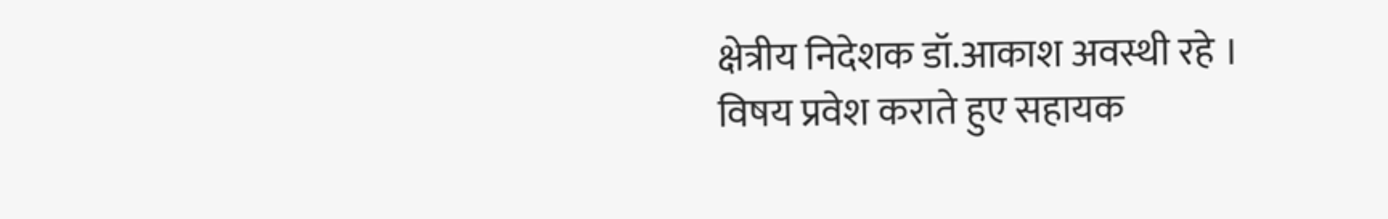क्षेत्रीय निदेशक डॉ.आकाश अवस्थी रहे ।
विषय प्रवेश कराते हुए सहायक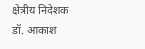क्षेत्रीय निदेशक डॉ. आकाश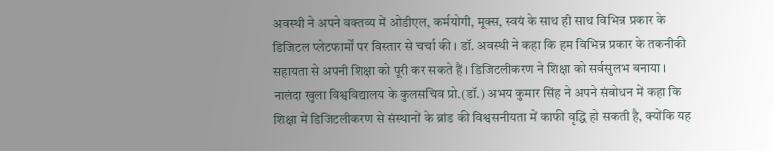अवस्थी ने अपने वक्तव्य में ओडीएल, कर्मयोगी, मूक्स, स्वयं के साथ ही साथ विभिन्न प्रकार के डिजिटल प्लेटफार्मों पर विस्तार से चर्चा की । डॉ. अवस्थी ने कहा कि हम विभिन्न प्रकार के तकनीकी सहायता से अपनी शिक्षा को पूरी कर सकते हैं । डिजिटलीकरण ने शिक्षा को सर्वसुलभ बनाया ।
नालंदा खुला विश्वविद्यालय के कुलसचिव प्रो.(डॉ.) अभय कुमार सिंह ने अपने संबोधन में कहा कि शिक्षा में डिजिटलीकरण से संस्थानों के ब्रांड की विश्वसनीयता में काफी वृद्धि हो सकती है, क्योंकि यह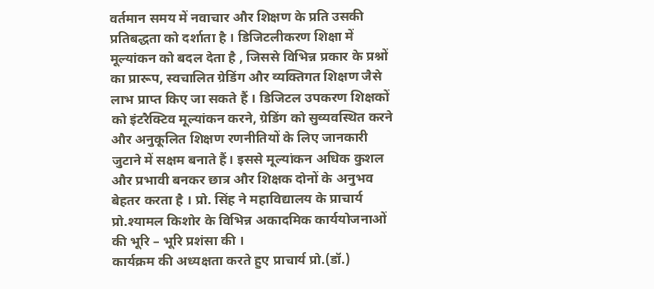वर्तमान समय में नवाचार और शिक्षण के प्रति उसकी प्रतिबद्धता को दर्शाता है । डिजिटलीकरण शिक्षा में मूल्यांकन को बदल देता है , जिससे विभिन्न प्रकार के प्रश्नों का प्रारूप, स्वचालित ग्रेडिंग और व्यक्तिगत शिक्षण जैसे लाभ प्राप्त किए जा सकते हैं । डिजिटल उपकरण शिक्षकों को इंटरैक्टिव मूल्यांकन करने, ग्रेडिंग को सुव्यवस्थित करने और अनुकूलित शिक्षण रणनीतियों के लिए जानकारी जुटाने में सक्षम बनाते हैं। इससे मूल्यांकन अधिक कुशल और प्रभावी बनकर छात्र और शिक्षक दोनों के अनुभव बेहतर करता है । प्रो. सिंह ने महाविद्यालय के प्राचार्य प्रो.श्यामल किशोर के विभिन्न अकादमिक कार्ययोजनाओं की भूरि – भूरि प्रशंसा की ।
कार्यक्रम की अध्यक्षता करते हुए प्राचार्य प्रो.(डॉ.)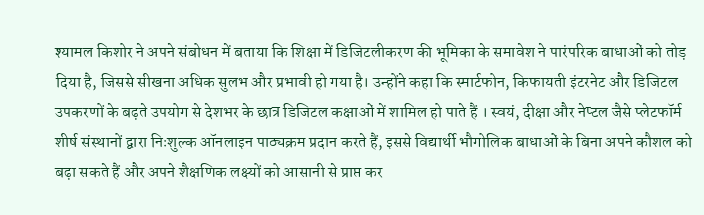श्यामल किशोर ने अपने संबोधन में बताया कि शिक्षा में डिजिटलीकरण की भूमिका के समावेश ने पारंपरिक बाधाओं को तोड़ दिया है, जिससे सीखना अधिक सुलभ और प्रभावी हो गया है। उन्होंने कहा कि स्मार्टफोन, किफायती इंटरनेट और डिजिटल उपकरणों के बढ़ते उपयोग से देशभर के छात्र डिजिटल कक्षाओं में शामिल हो पाते हैं । स्वयं, दीक्षा और नेप्टल जैसे प्लेटफॉर्म शीर्ष संस्थानों द्वारा निःशुल्क ऑनलाइन पाठ्यक्रम प्रदान करते हैं, इससे विद्यार्थी भौगोलिक बाधाओं के बिना अपने कौशल को बढ़ा सकते हैं और अपने शैक्षणिक लक्ष्यों को आसानी से प्राप्त कर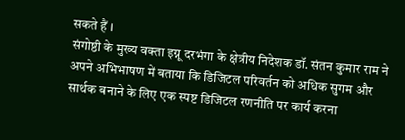सकते हैं ।
संगोष्ठी के मुख्य वक्ता इग्नू दरभंगा के क्षेत्रीय निदेशक डॉ. संतन कुमार राम ने अपने अभिभाषण में बताया कि डिजिटल परिवर्तन को अधिक सुगम और सार्थक बनाने के लिए एक स्पष्ट डिजिटल रणनीति पर कार्य करना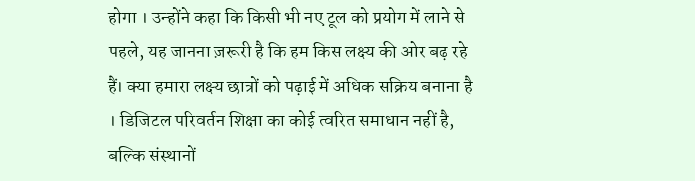होगा । उन्होंने कहा कि किसी भी नए टूल को प्रयोग में लाने से पहले, यह जानना ज़रूरी है कि हम किस लक्ष्य की ओर बढ़ रहे हैं। क्या हमारा लक्ष्य छात्रों को पढ़ाई में अधिक सक्रिय बनाना है । डिजिटल परिवर्तन शिक्षा का कोई त्वरित समाधान नहीं है, बल्कि संस्थानों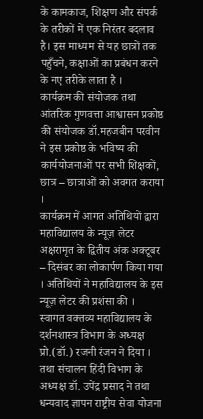के कामकाज, शिक्षण और संपर्क के तरीकों में एक निरंतर बदलाव है। इस माध्यम से यह छात्रों तक पहुँचने, कक्षाओं का प्रबंधन करने के नए तरीके लाता है ।
कार्यक्रम की संयोजक तथा आंतरिक गुणवत्ता आश्वासन प्रकोष्ठ की संयोजक डॉ.महजबीन परवीन ने इस प्रकोष्ठ के भविष्य की कार्ययोजनाओं पर सभी शिक्षकों, छात्र – छात्राओं को अवगत कराया ।
कार्यक्रम में आगत अतिथियों द्वारा महाविद्यालय के न्यूज़ लेटर अक्षरामृत के द्वितीय अंक अक्टूबर – दिसंबर का लोकार्पण किया गया । अतिथियों ने महाविद्यालय के इस न्यूज़ लेटर की प्रशंसा की ।
स्वागत वक्तव्य महाविद्यालय के दर्शनशास्त्र विभाग के अध्यक्ष प्रो.(डॉ.) रजनी रंजन ने दिया । तथा संचालन हिंदी विभाग के अध्यक्ष डॉ. उपेंद्र प्रसाद ने तथा धन्यवाद ज्ञापन राष्ट्रीय सेवा योजना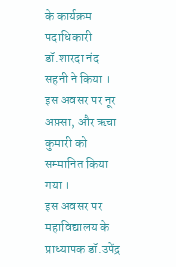के कार्यक्रम पदाधिकारी डॉ.शारदा नंद सहनी ने किया । इस अवसर पर नूर अफ़्सा, और ऋचा कुमारी को सम्मानित किया गया ।
इस अवसर पर महाविद्यालय के प्राध्यापक डॉ.उपेंद्र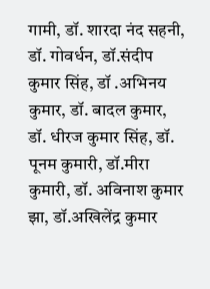गामी, डॉ. शारदा नंद सहनी, डॉ. गोवर्धन, डॉ.संदीप कुमार सिंह, डॉ .अभिनय कुमार, डॉ. बादल कुमार, डॉ. धीरज कुमार सिंह, डॉ. पूनम कुमारी, डॉ.मीरा कुमारी, डॉ. अविनाश कुमार झा, डॉ.अखिलेंद्र कुमार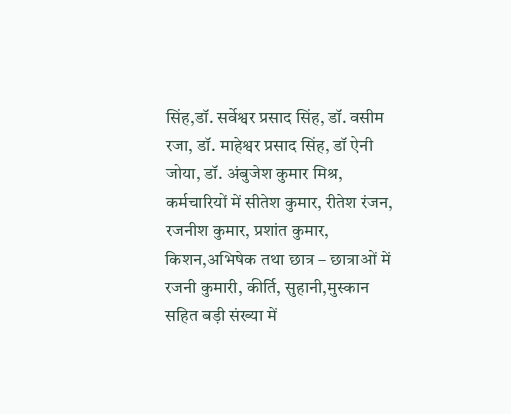सिंह,डॉ. सर्वेश्वर प्रसाद सिंह, डॉ. वसीम रजा, डॉ. माहेश्वर प्रसाद सिंह, डॉ ऐनी जोया, डॉ. अंबुजेश कुमार मिश्र, कर्मचारियों में सीतेश कुमार, रीतेश रंजन, रजनीश कुमार, प्रशांत कुमार, किशन,अभिषेक तथा छात्र – छात्राओं में रजनी कुमारी, कीर्ति, सुहानी,मुस्कान सहित बड़ी संख्या में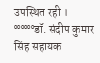उपस्थित रही ।
°°°°°°डॉ. संदीप कुमार सिंह सहायक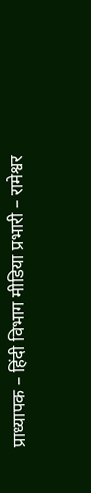प्राध्यापक – हिंदी विभाग मीडिया प्रभारी – रामेश्वर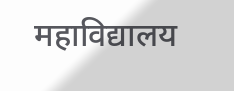महाविद्यालय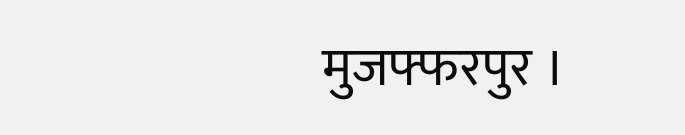मुजफ्फरपुर ।